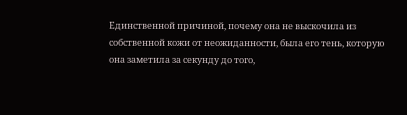Единственной причиной, почему она не выскочила из собственной кожи от неожиданности, была его тень, которую она заметила за секунду до того,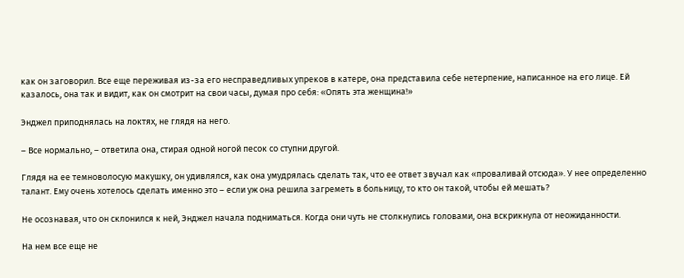как он заговорил. Все еще переживая из-за его несправедливых упреков в катере, она представила себе нетерпение, написанное на его лице. Ей казалось, она так и видит, как он смотрит на свои часы, думая про себя: «Опять эта женщина!»

Энджел приподнялась на локтях, не глядя на него.

– Все нормально, – ответила она, стирая одной ногой песок со ступни другой.

Глядя на ее темноволосую макушку, он удивлялся, как она умудрялась сделать так, что ее ответ звучал как «проваливай отсюда». У нее определенно талант. Ему очень хотелось сделать именно это – если уж она решила загреметь в больницу, то кто он такой, чтобы ей мешать?

Не осознавая, что он склонился к ней, Энджел начала подниматься. Когда они чуть не столкнулись головами, она вскрикнула от неожиданности.

На нем все еще не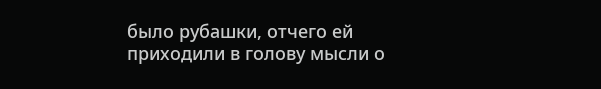было рубашки, отчего ей приходили в голову мысли о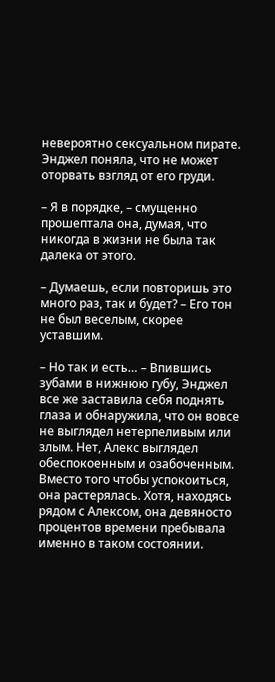невероятно сексуальном пирате. Энджел поняла, что не может оторвать взгляд от его груди.

– Я в порядке, – смущенно прошептала она, думая, что никогда в жизни не была так далека от этого.

– Думаешь, если повторишь это много раз, так и будет? – Его тон не был веселым, скорее уставшим.

– Но так и есть… – Впившись зубами в нижнюю губу, Энджел все же заставила себя поднять глаза и обнаружила, что он вовсе не выглядел нетерпеливым или злым. Нет, Алекс выглядел обеспокоенным и озабоченным. Вместо того чтобы успокоиться, она растерялась. Хотя, находясь рядом с Алексом, она девяносто процентов времени пребывала именно в таком состоянии.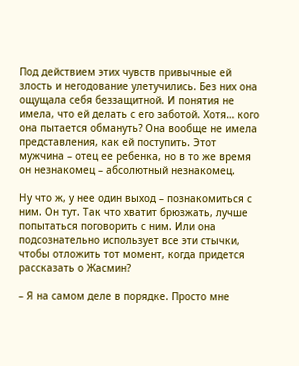Под действием этих чувств привычные ей злость и негодование улетучились. Без них она ощущала себя беззащитной. И понятия не имела, что ей делать с его заботой. Хотя… кого она пытается обмануть? Она вообще не имела представления, как ей поступить. Этот мужчина – отец ее ребенка, но в то же время он незнакомец – абсолютный незнакомец.

Ну что ж, у нее один выход – познакомиться с ним. Он тут. Так что хватит брюзжать, лучше попытаться поговорить с ним. Или она подсознательно использует все эти стычки, чтобы отложить тот момент, когда придется рассказать о Жасмин?

– Я на самом деле в порядке. Просто мне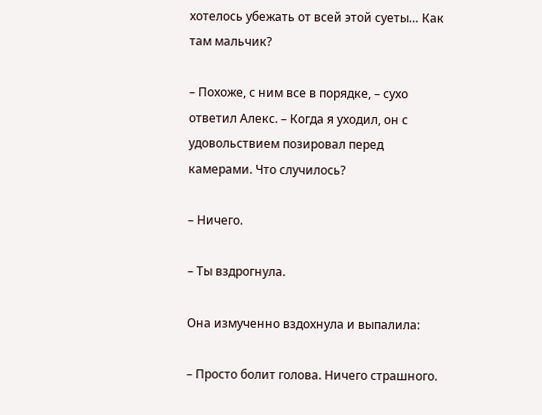хотелось убежать от всей этой суеты… Как там мальчик?

– Похоже, с ним все в порядке, – сухо ответил Алекс. – Когда я уходил, он с удовольствием позировал перед камерами. Что случилось?

– Ничего.

– Ты вздрогнула.

Она измученно вздохнула и выпалила:

– Просто болит голова. Ничего страшного.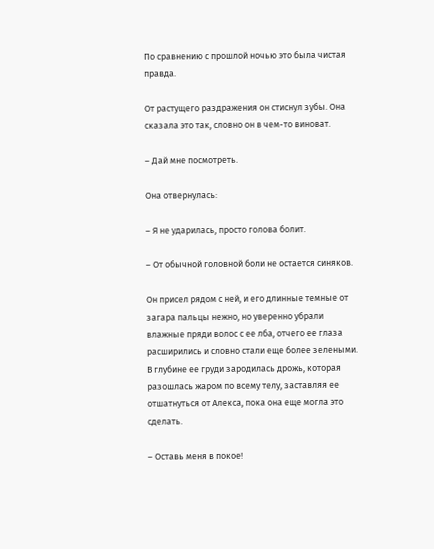По сравнению с прошлой ночью это была чистая правда.

От растущего раздражения он стиснул зубы. Она сказала это так, словно он в чем-то виноват.

– Дай мне посмотреть.

Она отвернулась:

– Я не ударилась, просто голова болит.

– От обычной головной боли не остается синяков.

Он присел рядом с ней, и его длинные темные от загара пальцы нежно, но уверенно убрали влажные пряди волос с ее лба, отчего ее глаза расширились и словно стали еще более зелеными. В глубине ее груди зародилась дрожь, которая разошлась жаром по всему телу, заставляя ее отшатнуться от Алекса, пока она еще могла это сделать.

– Оставь меня в покое!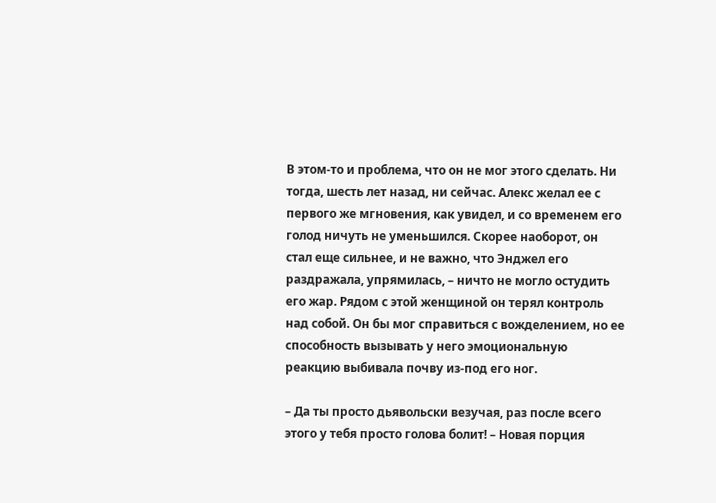В этом-то и проблема, что он не мог этого сделать. Ни тогда, шесть лет назад, ни сейчас. Алекс желал ее с первого же мгновения, как увидел, и со временем его голод ничуть не уменьшился. Скорее наоборот, он стал еще сильнее, и не важно, что Энджел его раздражала, упрямилась, – ничто не могло остудить его жар. Рядом с этой женщиной он терял контроль над собой. Он бы мог справиться с вожделением, но ее способность вызывать у него эмоциональную реакцию выбивала почву из-под его ног.

– Да ты просто дьявольски везучая, раз после всего этого у тебя просто голова болит! – Новая порция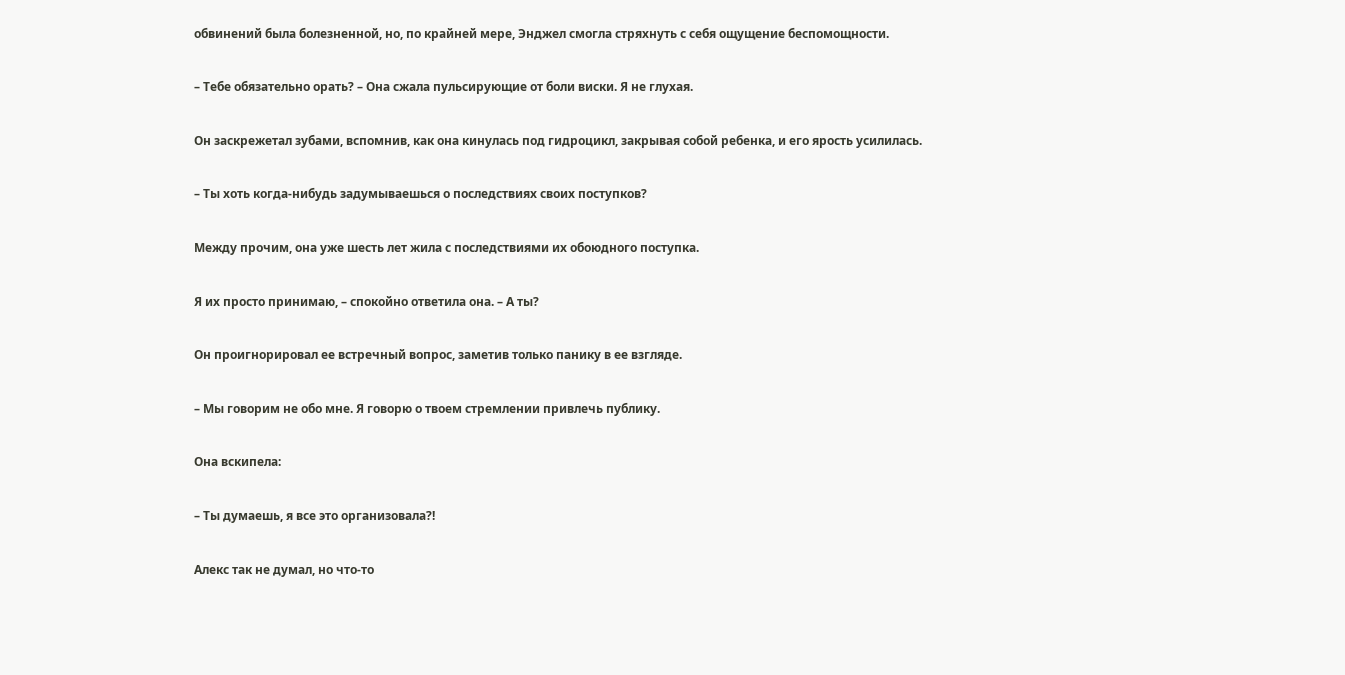обвинений была болезненной, но, по крайней мере, Энджел смогла стряхнуть с себя ощущение беспомощности.

– Тебе обязательно орать? – Она сжала пульсирующие от боли виски. Я не глухая.

Он заскрежетал зубами, вспомнив, как она кинулась под гидроцикл, закрывая собой ребенка, и его ярость усилилась.

– Ты хоть когда-нибудь задумываешься о последствиях своих поступков?

Между прочим, она уже шесть лет жила с последствиями их обоюдного поступка.

Я их просто принимаю, – спокойно ответила она. – А ты?

Он проигнорировал ее встречный вопрос, заметив только панику в ее взгляде.

– Мы говорим не обо мне. Я говорю о твоем стремлении привлечь публику.

Она вскипела:

– Ты думаешь, я все это организовала?!

Алекс так не думал, но что-то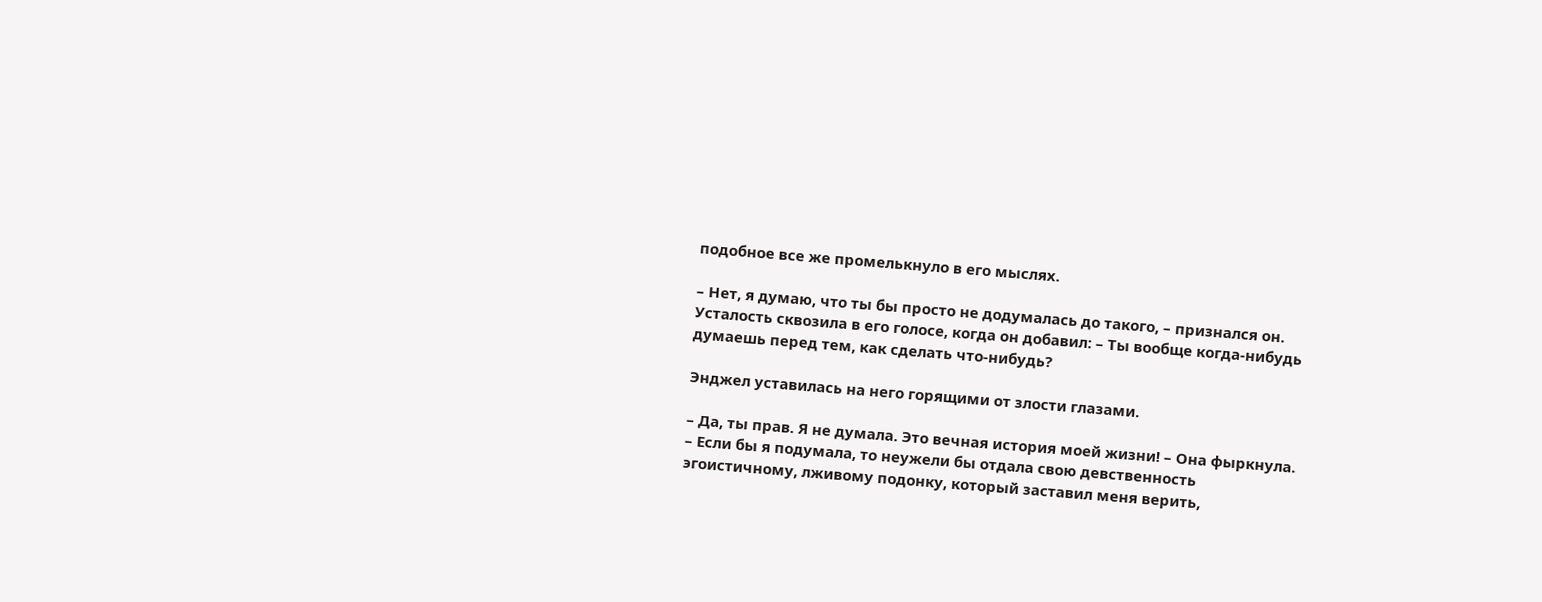подобное все же промелькнуло в его мыслях.

– Нет, я думаю, что ты бы просто не додумалась до такого, – признался он. Усталость сквозила в его голосе, когда он добавил: – Ты вообще когда-нибудь думаешь перед тем, как сделать что-нибудь?

Энджел уставилась на него горящими от злости глазами.

– Да, ты прав. Я не думала. Это вечная история моей жизни! – Она фыркнула. – Если бы я подумала, то неужели бы отдала свою девственность эгоистичному, лживому подонку, который заставил меня верить,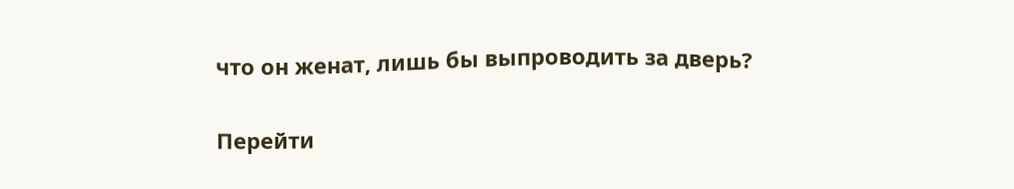что он женат, лишь бы выпроводить за дверь?

Перейти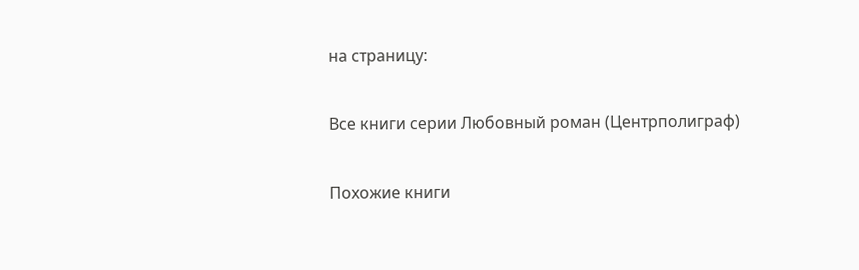на страницу:

Все книги серии Любовный роман (Центрполиграф)

Похожие книги